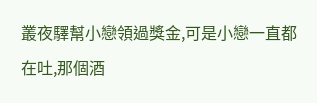叢夜驛幫小戀領過獎金,可是小戀一直都在吐,那個酒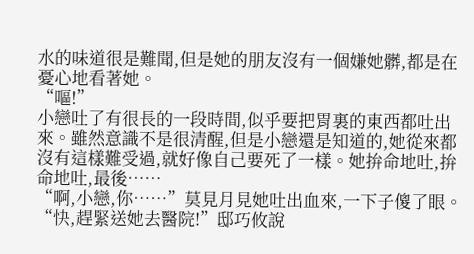水的味道很是難聞,但是她的朋友沒有一個嫌她髒,都是在憂心地看著她。
“嘔!”
小戀吐了有很長的一段時間,似乎要把胃裏的東西都吐出來。雖然意識不是很清醒,但是小戀還是知道的,她從來都沒有這樣難受過,就好像自己要死了一樣。她拚命地吐,拚命地吐,最後……
“啊,小戀,你……”莫見月見她吐出血來,一下子傻了眼。
“快,趕緊送她去醫院!”邸巧攸說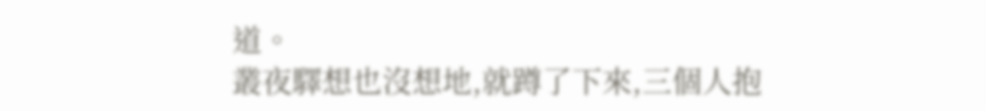道。
叢夜驛想也沒想地,就蹲了下來,三個人抱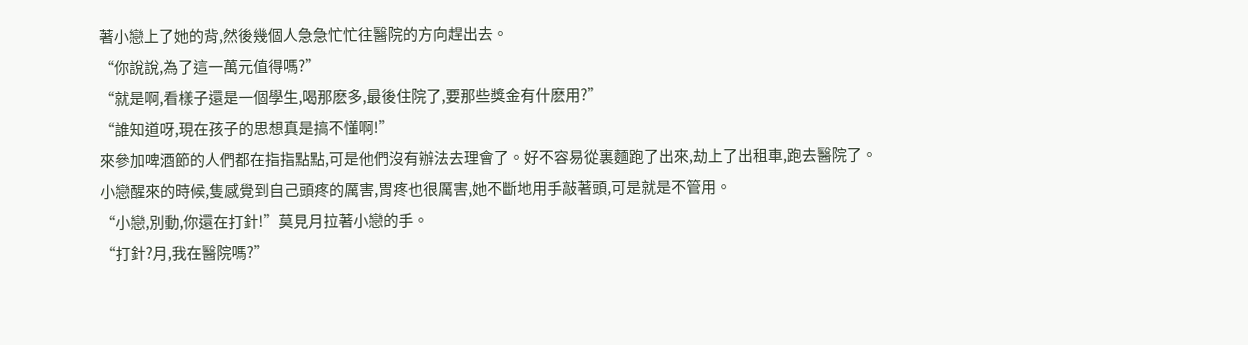著小戀上了她的背,然後幾個人急急忙忙往醫院的方向趕出去。
“你說說,為了這一萬元值得嗎?”
“就是啊,看樣子還是一個學生,喝那麽多,最後住院了,要那些獎金有什麽用?”
“誰知道呀,現在孩子的思想真是搞不懂啊!”
來參加啤酒節的人們都在指指點點,可是他們沒有辦法去理會了。好不容易從裏麵跑了出來,劫上了出租車,跑去醫院了。
小戀醒來的時候,隻感覺到自己頭疼的厲害,胃疼也很厲害,她不斷地用手敲著頭,可是就是不管用。
“小戀,別動,你還在打針!”莫見月拉著小戀的手。
“打針?月,我在醫院嗎?”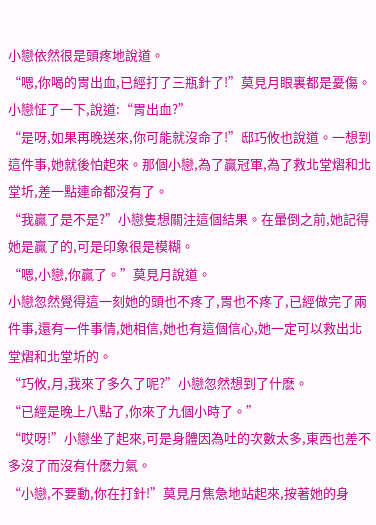小戀依然很是頭疼地說道。
“嗯,你喝的胃出血,已經打了三瓶針了!”莫見月眼裏都是憂傷。
小戀怔了一下,說道:“胃出血?”
“是呀,如果再晚送來,你可能就沒命了!”邸巧攸也說道。一想到這件事,她就後怕起來。那個小戀,為了贏冠軍,為了救北堂熠和北堂圻,差一點連命都沒有了。
“我贏了是不是?”小戀隻想關注這個結果。在暈倒之前,她記得她是贏了的,可是印象很是模糊。
“嗯,小戀,你贏了。”莫見月說道。
小戀忽然覺得這一刻她的頭也不疼了,胃也不疼了,已經做完了兩件事,還有一件事情,她相信,她也有這個信心,她一定可以救出北堂熠和北堂圻的。
“巧攸,月,我來了多久了呢?”小戀忽然想到了什麽。
“已經是晚上八點了,你來了九個小時了。”
“哎呀!”小戀坐了起來,可是身體因為吐的次數太多,東西也差不多沒了而沒有什麽力氣。
“小戀,不要動,你在打針!”莫見月焦急地站起來,按著她的身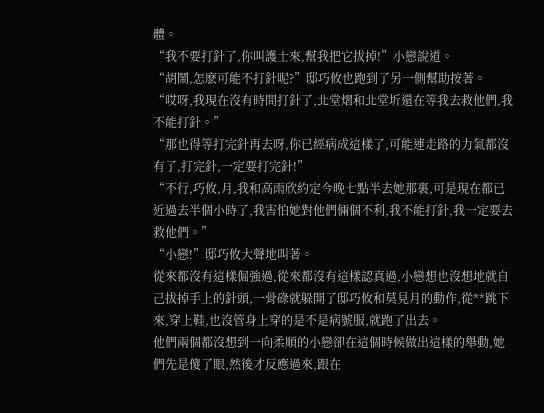體。
“我不要打針了,你叫護士來,幫我把它拔掉!”小戀說道。
“胡鬧,怎麽可能不打針呢?”邸巧攸也跑到了另一側幫助按著。
“哎呀,我現在沒有時間打針了,北堂熠和北堂圻還在等我去救他們,我不能打針。”
“那也得等打完針再去呀,你已經病成這樣了,可能連走路的力氣都沒有了,打完針,一定要打完針!”
“不行,巧攸,月,我和高雨欣約定今晚七點半去她那裏,可是現在都已近過去半個小時了,我害怕她對他們倆個不利,我不能打針,我一定要去救他們。”
“小戀!”邸巧攸大聲地叫著。
從來都沒有這樣倔強過,從來都沒有這樣認真過,小戀想也沒想地就自己拔掉手上的針頭,一骨碌就躲開了邸巧攸和莫見月的動作,從**跳下來,穿上鞋,也沒管身上穿的是不是病號服,就跑了出去。
他們兩個都沒想到一向柔順的小戀卻在這個時候做出這樣的舉動,她們先是傻了眼,然後才反應過來,跟在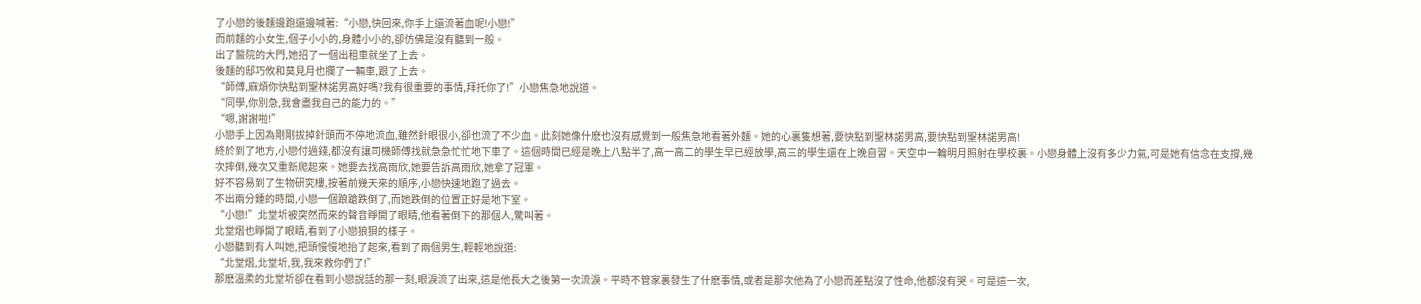了小戀的後麵邊跑還邊喊著:“小戀,快回來,你手上還流著血呢!小戀!”
而前麵的小女生,個子小小的,身體小小的,卻仿佛是沒有聽到一般。
出了醫院的大門,她招了一個出租車就坐了上去。
後麵的邸巧攸和莫見月也攔了一輛車,跟了上去。
“師傅,麻煩你快點到聖林諾男高好嗎?我有很重要的事情,拜托你了!”小戀焦急地說道。
“同學,你別急,我會盡我自己的能力的。”
“嗯,謝謝啦!”
小戀手上因為剛剛拔掉針頭而不停地流血,雖然針眼很小,卻也流了不少血。此刻她像什麽也沒有感覺到一般焦急地看著外麵。她的心裏隻想著,要快點到聖林諾男高,要快點到聖林諾男高!
終於到了地方,小戀付過錢,都沒有讓司機師傅找就急急忙忙地下車了。這個時間已經是晚上八點半了,高一高二的學生早已經放學,高三的學生還在上晚自習。天空中一輪明月照射在學校裏。小戀身體上沒有多少力氣,可是她有信念在支撐,幾次摔倒,幾次又重新爬起來。她要去找高雨欣,她要告訴高雨欣,她拿了冠軍。
好不容易到了生物研究樓,按著前幾天來的順序,小戀快速地跑了過去。
不出兩分鍾的時間,小戀一個踉蹌跌倒了,而她跌倒的位置正好是地下室。
“小戀!”北堂圻被突然而來的聲音睜開了眼睛,他看著倒下的那個人,驚叫著。
北堂熠也睜開了眼睛,看到了小戀狼狽的樣子。
小戀聽到有人叫她,把頭慢慢地抬了起來,看到了兩個男生,輕輕地說道:
“北堂熠,北堂圻,我,我來救你們了!”
那麽溫柔的北堂圻卻在看到小戀說話的那一刻,眼淚流了出來,這是他長大之後第一次流淚。平時不管家裏發生了什麽事情,或者是那次他為了小戀而差點沒了性命,他都沒有哭。可是這一次,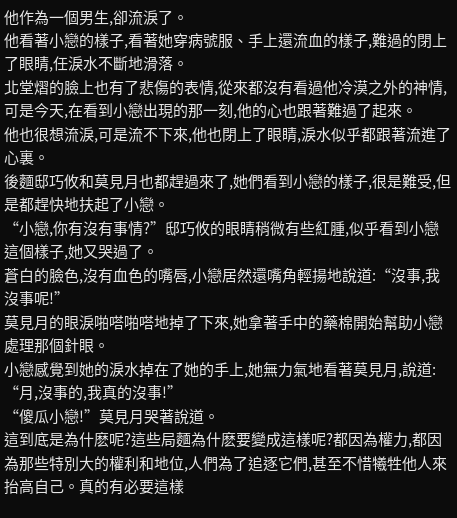他作為一個男生,卻流淚了。
他看著小戀的樣子,看著她穿病號服、手上還流血的樣子,難過的閉上了眼睛,任淚水不斷地滑落。
北堂熠的臉上也有了悲傷的表情,從來都沒有看過他冷漠之外的神情,可是今天,在看到小戀出現的那一刻,他的心也跟著難過了起來。
他也很想流淚,可是流不下來,他也閉上了眼睛,淚水似乎都跟著流進了心裏。
後麵邸巧攸和莫見月也都趕過來了,她們看到小戀的樣子,很是難受,但是都趕快地扶起了小戀。
“小戀,你有沒有事情?”邸巧攸的眼睛稍微有些紅腫,似乎看到小戀這個樣子,她又哭過了。
蒼白的臉色,沒有血色的嘴唇,小戀居然還嘴角輕揚地說道:“沒事,我沒事呢!”
莫見月的眼淚啪嗒啪嗒地掉了下來,她拿著手中的藥棉開始幫助小戀處理那個針眼。
小戀感覺到她的淚水掉在了她的手上,她無力氣地看著莫見月,說道:
“月,沒事的,我真的沒事!”
“傻瓜小戀!”莫見月哭著說道。
這到底是為什麽呢?這些局麵為什麽要變成這樣呢?都因為權力,都因為那些特別大的權利和地位,人們為了追逐它們,甚至不惜犧牲他人來抬高自己。真的有必要這樣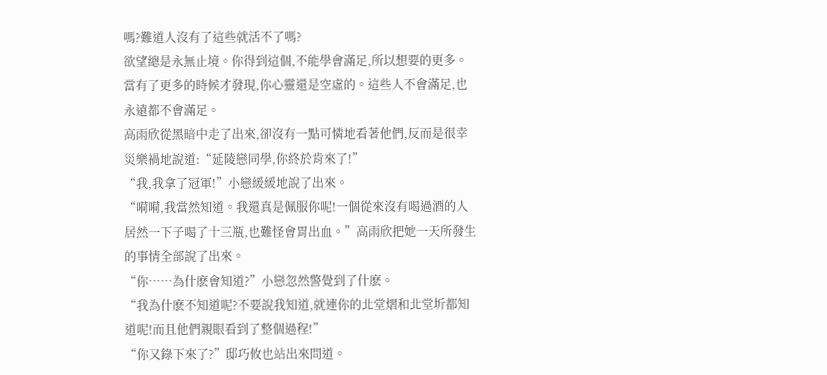嗎?難道人沒有了這些就活不了嗎?
欲望總是永無止境。你得到這個,不能學會滿足,所以想要的更多。當有了更多的時候才發現,你心靈還是空虛的。這些人不會滿足,也永遠都不會滿足。
高雨欣從黑暗中走了出來,卻沒有一點可憐地看著他們,反而是很幸災樂禍地說道:“延陵戀同學,你終於肯來了!”
“我,我拿了冠軍!”小戀緩緩地說了出來。
“嗬嗬,我當然知道。我還真是佩服你呢!一個從來沒有喝過酒的人居然一下子喝了十三瓶,也難怪會胃出血。”高雨欣把她一天所發生的事情全部說了出來。
“你……為什麽會知道?”小戀忽然警覺到了什麽。
“我為什麽不知道呢?不要說我知道,就連你的北堂熠和北堂圻都知道呢!而且他們親眼看到了整個過程!”
“你又錄下來了?”邸巧攸也站出來問道。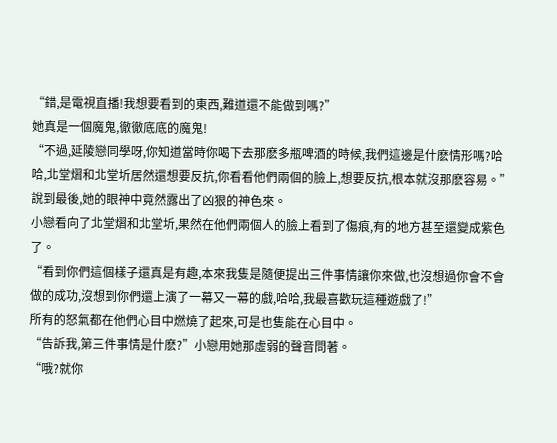“錯,是電視直播!我想要看到的東西,難道還不能做到嗎?”
她真是一個魔鬼,徹徹底底的魔鬼!
“不過,延陵戀同學呀,你知道當時你喝下去那麽多瓶啤酒的時候,我們這邊是什麽情形嗎?哈哈,北堂熠和北堂圻居然還想要反抗,你看看他們兩個的臉上,想要反抗,根本就沒那麽容易。”說到最後,她的眼神中竟然露出了凶狠的神色來。
小戀看向了北堂熠和北堂圻,果然在他們兩個人的臉上看到了傷痕,有的地方甚至還變成紫色了。
“看到你們這個樣子還真是有趣,本來我隻是隨便提出三件事情讓你來做,也沒想過你會不會做的成功,沒想到你們還上演了一幕又一幕的戲,哈哈,我最喜歡玩這種遊戲了!”
所有的怒氣都在他們心目中燃燒了起來,可是也隻能在心目中。
“告訴我,第三件事情是什麽?”小戀用她那虛弱的聲音問著。
“哦?就你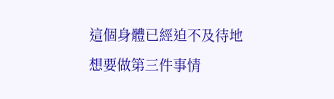這個身體已經迫不及待地想要做第三件事情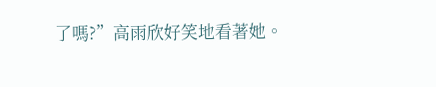了嗎?”高雨欣好笑地看著她。